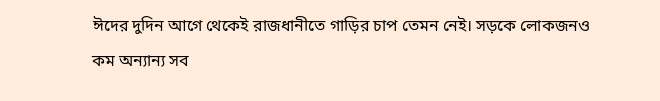ঈদের দুদিন আগে থেকেই রাজধানীতে গাড়ির চাপ তেমন নেই। সড়কে লোকজনও কম অন্যান্য সব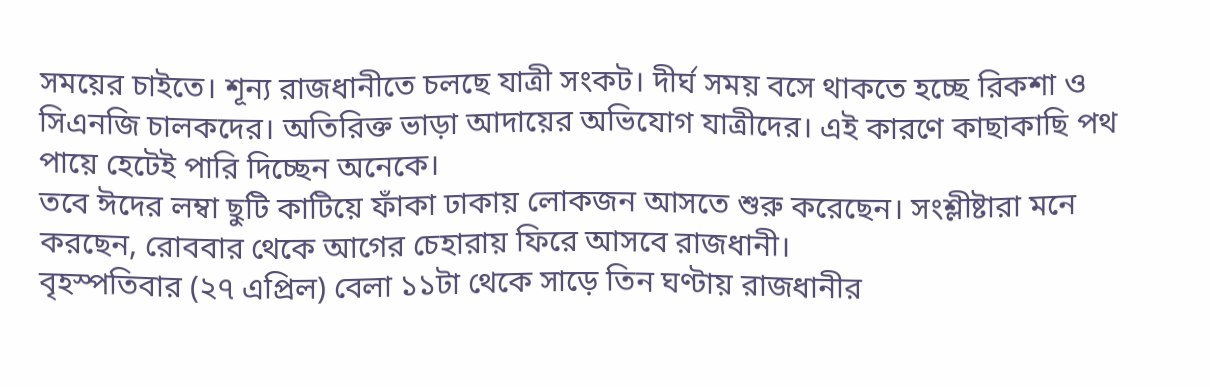সময়ের চাইতে। শূন্য রাজধানীতে চলছে যাত্রী সংকট। দীর্ঘ সময় বসে থাকতে হচ্ছে রিকশা ও সিএনজি চালকদের। অতিরিক্ত ভাড়া আদায়ের অভিযোগ যাত্রীদের। এই কারণে কাছাকাছি পথ পায়ে হেটেই পারি দিচ্ছেন অনেকে।
তবে ঈদের লম্বা ছুটি কাটিয়ে ফাঁকা ঢাকায় লোকজন আসতে শুরু করেছেন। সংশ্লীষ্টারা মনে করছেন, রোববার থেকে আগের চেহারায় ফিরে আসবে রাজধানী।
বৃহস্পতিবার (২৭ এপ্রিল) বেলা ১১টা থেকে সাড়ে তিন ঘণ্টায় রাজধানীর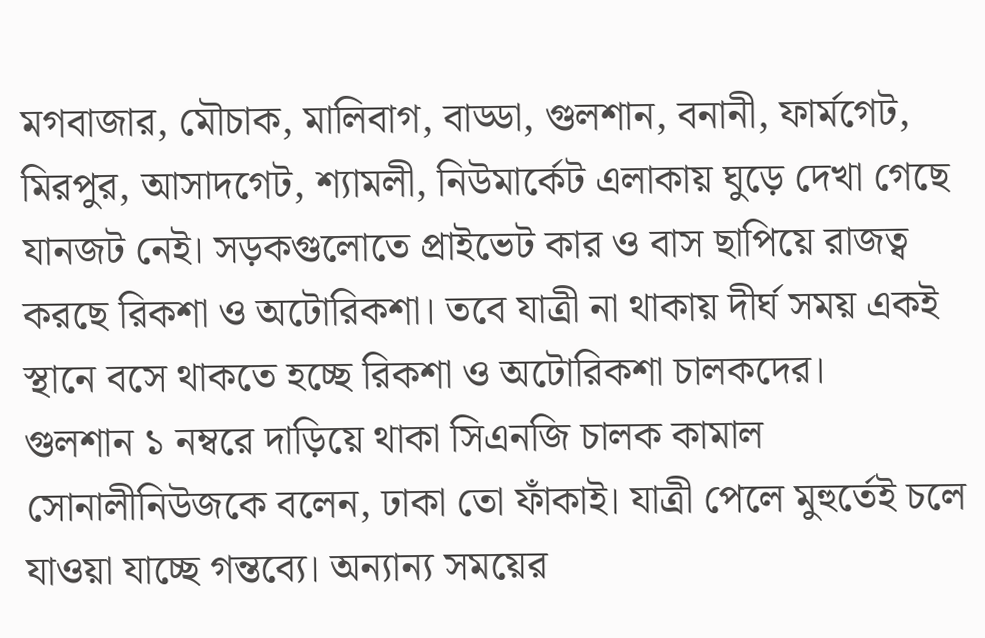মগবাজার, মৌচাক, মালিবাগ, বাড্ডা, গুলশান, বনানী, ফার্মগেট, মিরপুর, আসাদগেট, শ্যামলী, নিউমার্কেট এলাকায় ঘুড়ে দেখা গেছে যানজট নেই। সড়কগুলোতে প্রাইভেট কার ও বাস ছাপিয়ে রাজত্ব করছে রিকশা ও অটোরিকশা। তবে যাত্রী না থাকায় দীর্ঘ সময় একই স্থানে বসে থাকতে হচ্ছে রিকশা ও অটোরিকশা চালকদের।
গুলশান ১ নম্বরে দাড়িয়ে থাকা সিএনজি চালক কামাল সোনালীনিউজকে বলেন, ঢাকা তো ফাঁকাই। যাত্রী পেলে মুহুর্তেই চলে যাওয়া যাচ্ছে গন্তব্যে। অন্যান্য সময়ের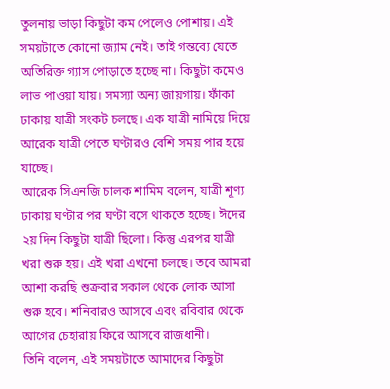তুলনায় ভাড়া কিছুটা কম পেলেও পোশায়। এই সময়টাতে কোনো জ্যাম নেই। তাই গন্তব্যে যেতে অতিরিক্ত গ্যাস পোড়াতে হচ্ছে না। কিছুটা কমেও লাভ পাওয়া যায়। সমস্যা অন্য জায়গায়। ফাঁকা ঢাকায় যাত্রী সংকট চলছে। এক যাত্রী নামিয়ে দিয়ে আরেক যাত্রী পেতে ঘণ্টারও বেশি সময় পার হয়ে যাচ্ছে।
আরেক সিএনজি চালক শামিম বলেন, যাত্রী শূণ্য ঢাকায় ঘণ্টার পর ঘণ্টা বসে থাকতে হচ্ছে। ঈদের ২য় দিন কিছুটা যাত্রী ছিলো। কিন্তু এরপর যাত্রী খরা শুরু হয়। এই খরা এখনো চলছে। তবে আমরা আশা করছি শুক্রবার সকাল থেকে লোক আসা শুরু হবে। শনিবারও আসবে এবং রবিবার থেকে আগের চেহারায় ফিরে আসবে রাজধানী।
তিনি বলেন, এই সময়টাতে আমাদের কিছুটা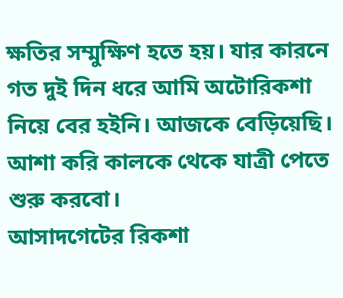ক্ষতির সম্মুক্ষিণ হতে হয়। যার কারনে গত দুই দিন ধরে আমি অটোরিকশা নিয়ে বের হইনি। আজকে বেড়িয়েছি। আশা করি কালকে থেকে যাত্রী পেতে শুরু করবো।
আসাদগেটের রিকশা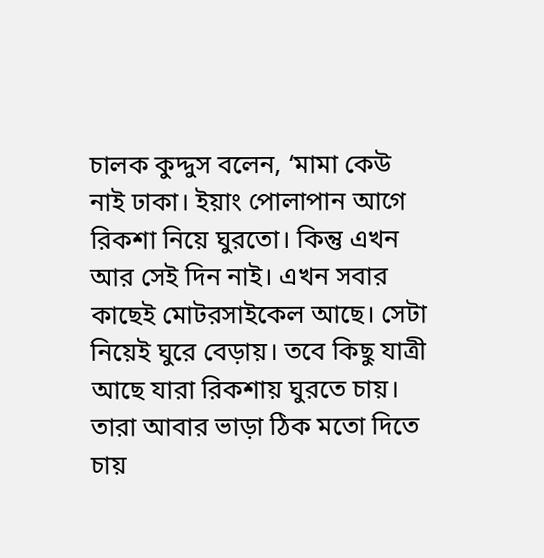চালক কুদ্দুস বলেন, ‘মামা কেউ নাই ঢাকা। ইয়াং পোলাপান আগে রিকশা নিয়ে ঘুরতো। কিন্তু এখন আর সেই দিন নাই। এখন সবার কাছেই মোটরসাইকেল আছে। সেটা নিয়েই ঘুরে বেড়ায়। তবে কিছু যাত্রী আছে যারা রিকশায় ঘুরতে চায়। তারা আবার ভাড়া ঠিক মতো দিতে চায়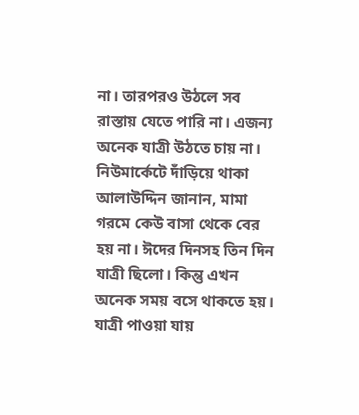না। তারপরও উঠলে সব রাস্তায় যেতে পারি না। এজন্য অনেক যাত্রী উঠতে চায় না।
নিউমার্কেটে দাঁড়িয়ে থাকা আলাউদ্দিন জানান, মামা গরমে কেউ বাসা থেকে বের হয় না। ঈদের দিনসহ তিন দিন যাত্রী ছিলো। কিন্তু এখন অনেক সময় বসে থাকতে হয়। যাত্রী পাওয়া যায়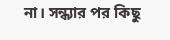না। সন্ধ্যার পর কিছু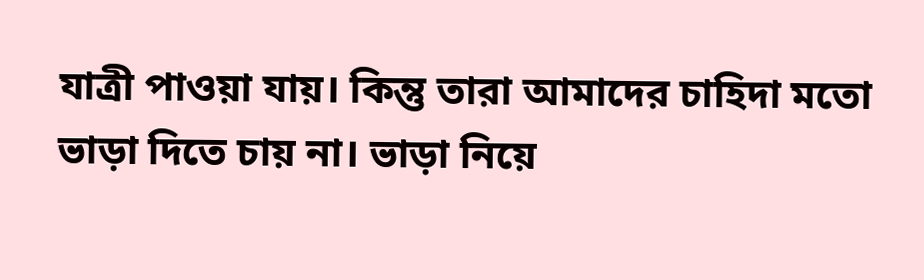যাত্রী পাওয়া যায়। কিন্তু তারা আমাদের চাহিদা মতো ভাড়া দিতে চায় না। ভাড়া নিয়ে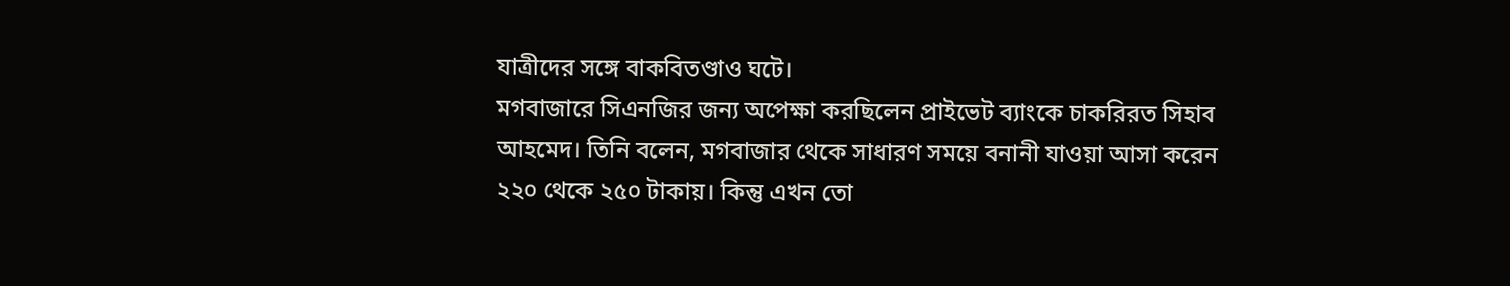যাত্রীদের সঙ্গে বাকবিতণ্ডাও ঘটে।
মগবাজারে সিএনজির জন্য অপেক্ষা করছিলেন প্রাইভেট ব্যাংকে চাকরিরত সিহাব আহমেদ। তিনি বলেন, মগবাজার থেকে সাধারণ সময়ে বনানী যাওয়া আসা করেন ২২০ থেকে ২৫০ টাকায়। কিন্তু এখন তো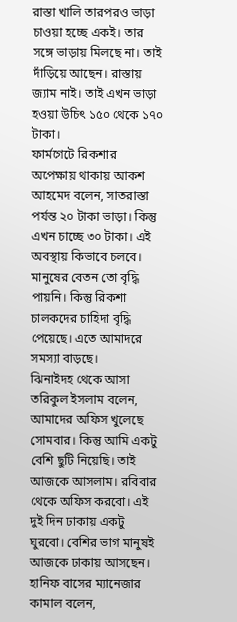রাস্তা খালি তারপরও ভাড়া চাওয়া হচ্ছে একই। তার সঙ্গে ভাড়ায় মিলছে না। তাই দাঁড়িয়ে আছেন। রাস্তায় জ্যাম নাই। তাই এখন ভাড়া হওয়া উচিৎ ১৫০ থেকে ১৭০ টাকা।
ফার্মগেটে রিকশার অপেক্ষায় থাকায় আকশ আহমেদ বলেন, সাতরাস্তা পর্যন্ত ২০ টাকা ভাড়া। কিন্তু এখন চাচ্ছে ৩০ টাকা। এই অবস্থায় কিভাবে চলবে। মানুষের বেতন তো বৃদ্ধি পায়নি। কিন্তু রিকশা চালকদের চাহিদা বৃদ্ধি পেয়েছে। এতে আমাদরে সমস্যা বাড়ছে।
ঝিনাইদহ থেকে আসা তরিকুল ইসলাম বলেন, আমাদের অফিস খুলেছে সোমবার। কিন্তু আমি একটু বেশি ছুটি নিয়েছি। তাই আজকে আসলাম। রবিবার থেকে অফিস করবো। এই দুই দিন ঢাকায় একটু ঘুরবো। বেশির ভাগ মানুষই আজকে ঢাকায় আসছেন।
হানিফ বাসের ম্যানেজার কামাল বলেন,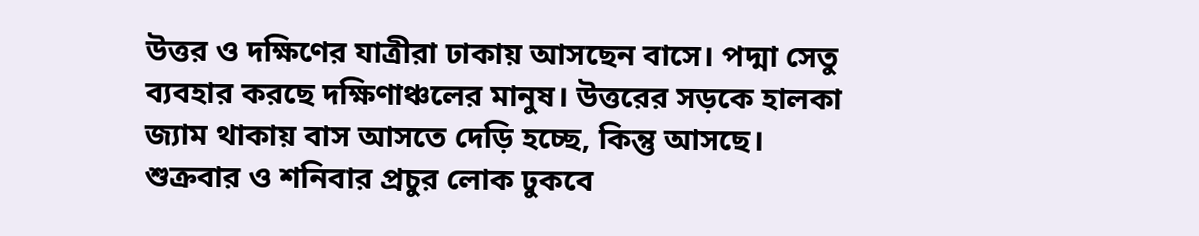উত্তর ও দক্ষিণের যাত্রীরা ঢাকায় আসছেন বাসে। পদ্মা সেতু ব্যবহার করছে দক্ষিণাঞ্চলের মানুষ। উত্তরের সড়কে হালকা জ্যাম থাকায় বাস আসতে দেড়ি হচ্ছে, কিন্তু আসছে। শুক্রবার ও শনিবার প্রচুর লোক ঢুকবে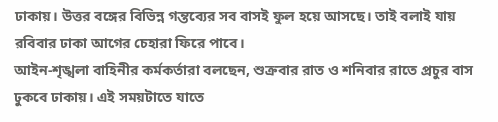ঢাকায়। উত্তর বঙ্গের বিভিন্ন গন্তব্যের সব বাসই ফুল হয়ে আসছে। তাই বলাই যায় রবিবার ঢাকা আগের চেহারা ফিরে পাবে।
আইন-শৃঙ্খলা বাহিনীর কর্মকর্তারা বলছেন, শুক্রবার রাত ও শনিবার রাতে প্রচুর বাস ঢুকবে ঢাকায়। এই সময়টাতে যাতে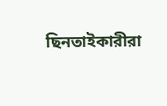ছিনতাইকারীরা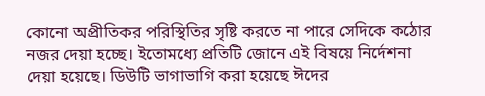কোনো অপ্রীতিকর পরিস্থিতির সৃষ্টি করতে না পারে সেদিকে কঠোর নজর দেয়া হচ্ছে। ইতোমধ্যে প্রতিটি জোনে এই বিষয়ে নির্দেশনা দেয়া হয়েছে। ডিউটি ভাগাভাগি করা হয়েছে ঈদের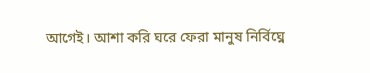আগেই। আশা করি ঘরে ফেরা মানুষ নির্বিঘ্নে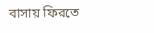বাসায় ফিরতে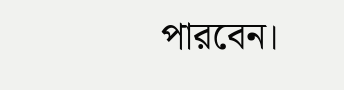পারবেন।